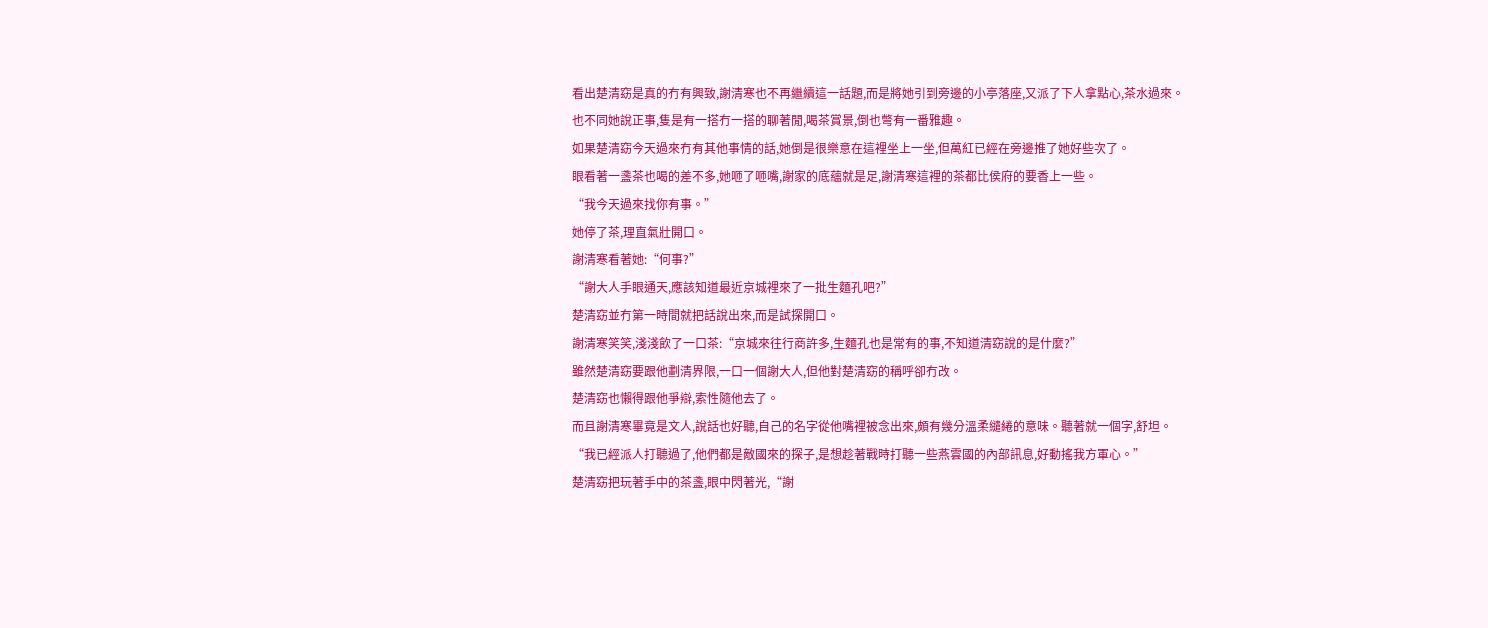看出楚清窈是真的冇有興致,謝清寒也不再繼續這一話題,而是將她引到旁邊的小亭落座,又派了下人拿點心,茶水過來。
也不同她說正事,隻是有一搭冇一搭的聊著閒,喝茶賞景,倒也彆有一番雅趣。
如果楚清窈今天過來冇有其他事情的話,她倒是很樂意在這裡坐上一坐,但萬紅已經在旁邊推了她好些次了。
眼看著一盞茶也喝的差不多,她咂了咂嘴,謝家的底蘊就是足,謝清寒這裡的茶都比侯府的要香上一些。
“我今天過來找你有事。”
她停了茶,理直氣壯開口。
謝清寒看著她:“何事?”
“謝大人手眼通天,應該知道最近京城裡來了一批生麵孔吧?”
楚清窈並冇第一時間就把話說出來,而是試探開口。
謝清寒笑笑,淺淺飲了一口茶:“京城來往行商許多,生麵孔也是常有的事,不知道清窈說的是什麼?”
雖然楚清窈要跟他劃清界限,一口一個謝大人,但他對楚清窈的稱呼卻冇改。
楚清窈也懶得跟他爭辯,索性隨他去了。
而且謝清寒畢竟是文人,說話也好聽,自己的名字從他嘴裡被念出來,頗有幾分溫柔繾綣的意味。聽著就一個字,舒坦。
“我已經派人打聽過了,他們都是敵國來的探子,是想趁著戰時打聽一些燕雲國的內部訊息,好動搖我方軍心。”
楚清窈把玩著手中的茶盞,眼中閃著光,“謝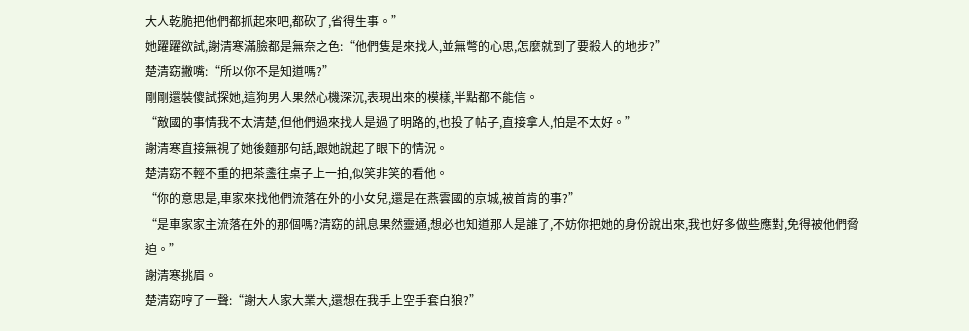大人乾脆把他們都抓起來吧,都砍了,省得生事。”
她躍躍欲試,謝清寒滿臉都是無奈之色:“他們隻是來找人,並無彆的心思,怎麼就到了要殺人的地步?”
楚清窈撇嘴:“所以你不是知道嗎?”
剛剛還裝傻試探她,這狗男人果然心機深沉,表現出來的模樣,半點都不能信。
“敵國的事情我不太清楚,但他們過來找人是過了明路的,也投了帖子,直接拿人,怕是不太好。”
謝清寒直接無視了她後麵那句話,跟她說起了眼下的情況。
楚清窈不輕不重的把茶盞往桌子上一拍,似笑非笑的看他。
“你的意思是,車家來找他們流落在外的小女兒,還是在燕雲國的京城,被首肯的事?”
“是車家家主流落在外的那個嗎?清窈的訊息果然靈通,想必也知道那人是誰了,不妨你把她的身份說出來,我也好多做些應對,免得被他們脅迫。”
謝清寒挑眉。
楚清窈哼了一聲:“謝大人家大業大,還想在我手上空手套白狼?”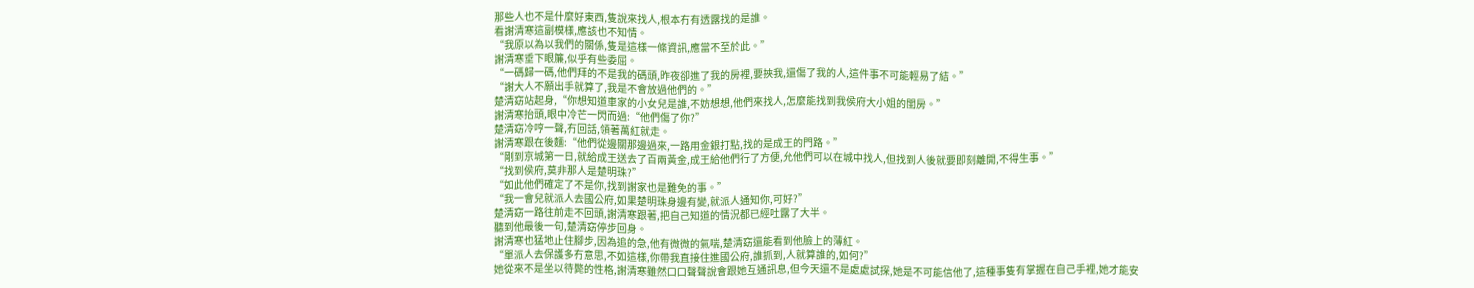那些人也不是什麼好東西,隻說來找人,根本冇有透露找的是誰。
看謝清寒這副模樣,應該也不知情。
“我原以為以我們的關係,隻是這樣一條資訊,應當不至於此。”
謝清寒垂下眼簾,似乎有些委屈。
“一碼歸一碼,他們拜的不是我的碼頭,昨夜卻進了我的房裡,要挾我,還傷了我的人,這件事不可能輕易了結。”
“謝大人不願出手就算了,我是不會放過他們的。”
楚清窈站起身,“你想知道車家的小女兒是誰,不妨想想,他們來找人,怎麼能找到我侯府大小姐的閨房。”
謝清寒抬頭,眼中冷芒一閃而過:“他們傷了你?”
楚清窈冷哼一聲,冇回話,領著萬紅就走。
謝清寒跟在後麵:“他們從邊關那邊過來,一路用金銀打點,找的是成王的門路。”
“剛到京城第一日,就給成王送去了百兩黃金,成王給他們行了方便,允他們可以在城中找人,但找到人後就要即刻離開,不得生事。”
“找到侯府,莫非那人是楚明珠?”
“如此他們確定了不是你,找到謝家也是難免的事。”
“我一會兒就派人去國公府,如果楚明珠身邊有變,就派人通知你,可好?”
楚清窈一路往前走不回頭,謝清寒跟著,把自己知道的情況都已經吐露了大半。
聽到他最後一句,楚清窈停步回身。
謝清寒也猛地止住腳步,因為追的急,他有微微的氣喘,楚清窈還能看到他臉上的薄紅。
“單派人去保護多冇意思,不如這樣,你帶我直接住進國公府,誰抓到,人就算誰的,如何?”
她從來不是坐以待斃的性格,謝清寒雖然口口聲聲說會跟她互通訊息,但今天還不是處處試探,她是不可能信他了,這種事隻有掌握在自己手裡,她才能安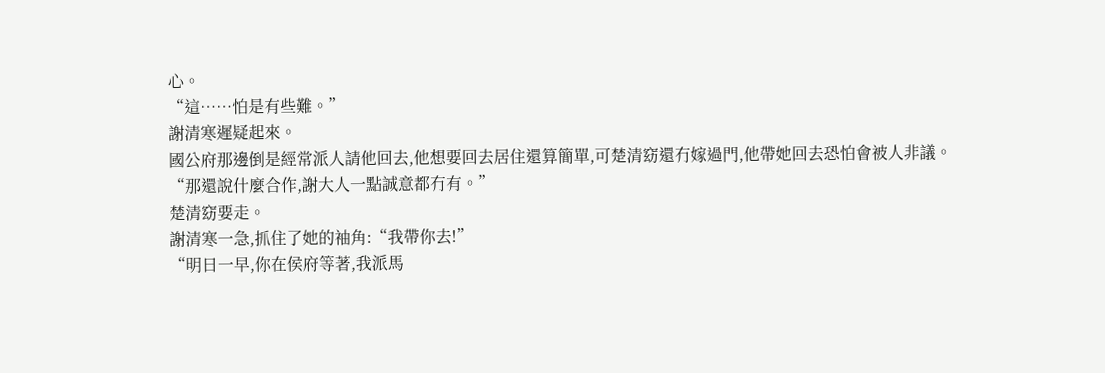心。
“這……怕是有些難。”
謝清寒遲疑起來。
國公府那邊倒是經常派人請他回去,他想要回去居住還算簡單,可楚清窈還冇嫁過門,他帶她回去恐怕會被人非議。
“那還說什麼合作,謝大人一點誠意都冇有。”
楚清窈要走。
謝清寒一急,抓住了她的袖角:“我帶你去!”
“明日一早,你在侯府等著,我派馬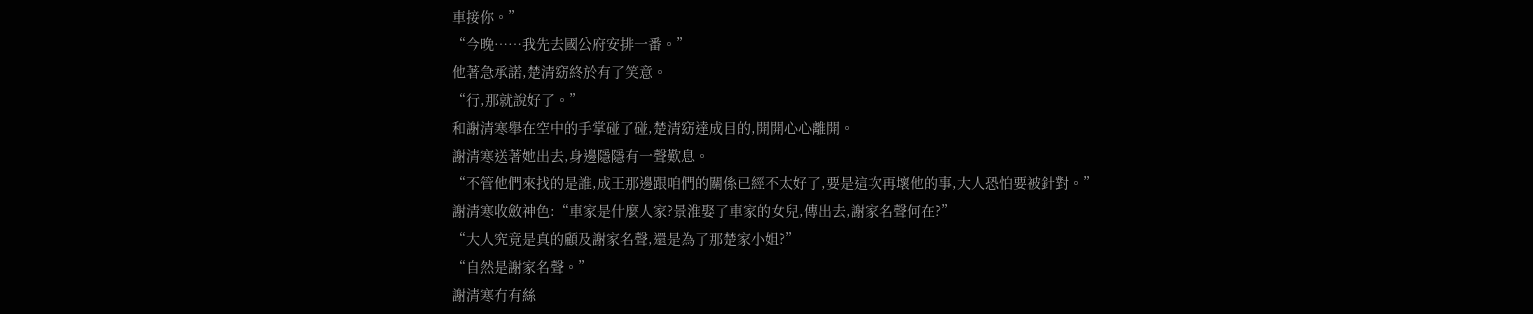車接你。”
“今晚……我先去國公府安排一番。”
他著急承諾,楚清窈終於有了笑意。
“行,那就說好了。”
和謝清寒舉在空中的手掌碰了碰,楚清窈達成目的,開開心心離開。
謝清寒送著她出去,身邊隱隱有一聲歎息。
“不管他們來找的是誰,成王那邊跟咱們的關係已經不太好了,要是這次再壞他的事,大人恐怕要被針對。”
謝清寒收斂神色:“車家是什麼人家?景淮娶了車家的女兒,傳出去,謝家名聲何在?”
“大人究竟是真的顧及謝家名聲,還是為了那楚家小姐?”
“自然是謝家名聲。”
謝清寒冇有絲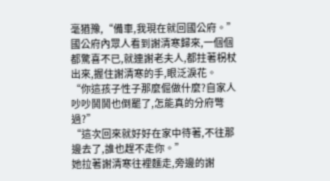毫猶豫,“備車,我現在就回國公府。”
國公府內眾人看到謝清寒歸來,一個個都驚喜不已,就連謝老夫人,都拄著柺杖出來,握住謝清寒的手,眼泛淚花。
“你這孩子性子那麼倔做什麼?自家人吵吵鬨鬨也倒罷了,怎能真的分府彆過?”
“這次回來就好好在家中待著,不往那邊去了,誰也趕不走你。”
她拉著謝清寒往裡麵走,旁邊的謝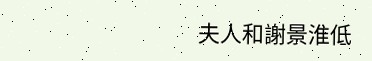夫人和謝景淮低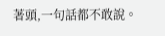著頭,一句話都不敢說。